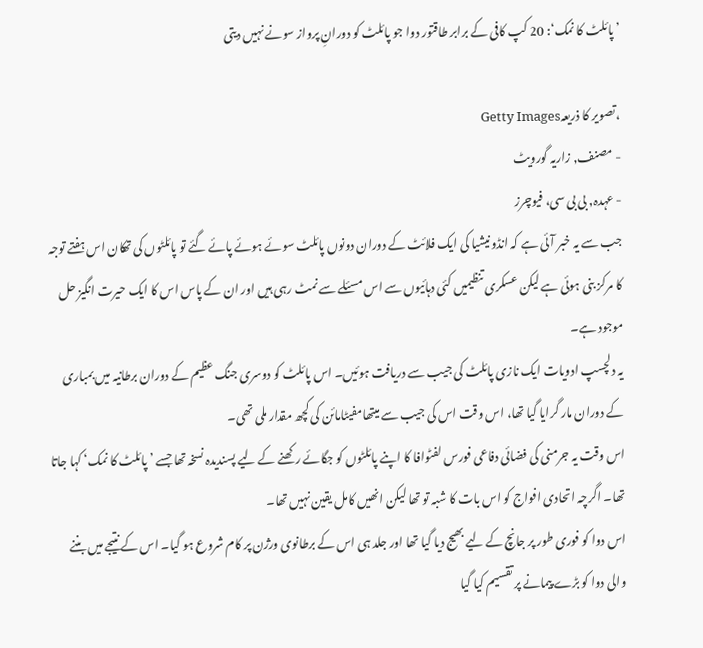’پائلٹ کا نمک‘: 20 کپ کافی کے برابر طاقتور دوا جو پائلٹ کو دورانِ پرواز سونے نہیں دیتی

،تصویر کا ذریعہGetty Images
- مصنف, زاریہ گورویٹ
- عہدہ, بی بی سی، فیوچرز
جب سے یہ خبر آئی ہے کہ انڈونیشیا کی ایک فلائٹ کے دوران دونوں پائلٹ سوئے ہوئے پائے گئے تو پائلٹوں کی تھکان اس ہفتے توجہ کا مرکز بنی ہوئی ہے لیکن عسکری تنظیمیں کئی دہائیوں سے اس مسئلے سے نمٹ رہی ہیں اور ان کے پاس اس کا ایک حیرت انگیز حل موجود ہے۔
یہ دلچسپ ادویات ایک نازی پائلٹ کی جیب سے دریافت ہوئیں۔ اس پائلٹ کو دوسری جنگ عظیم کے دوران برطانیہ میں بمباری کے دوران مار گرایا گیا تھا، اس وقت اس کی جیب سے میتھامفیٹامائن کی کچھ مقدار ملی تھی۔
اس وقت یہ جرمنی کی فضائی دفاعی فورس لفٹوافا کا اپنے پائلٹوں کو جگائے رکھنے کے لیے پسندیدہ نسخہ تھا جسے ’پائلٹ کا نمک‘ کہا جاتا تھا۔ اگرچہ اتحادی افواج کو اس بات کا شبہ تو تھا لیکن انھیں کامل یقین نہیں تھا۔
اس دوا کو فوری طور پر جانچ کے لیے بھیج دیا گیا تھا اور جلد ہی اس کے برطانوی ورژن پر کام شروع ہو گیا۔ اس کے نتیجے میں بننے والی دوا کو بڑے پیمانے پر تقسیم کیا گیا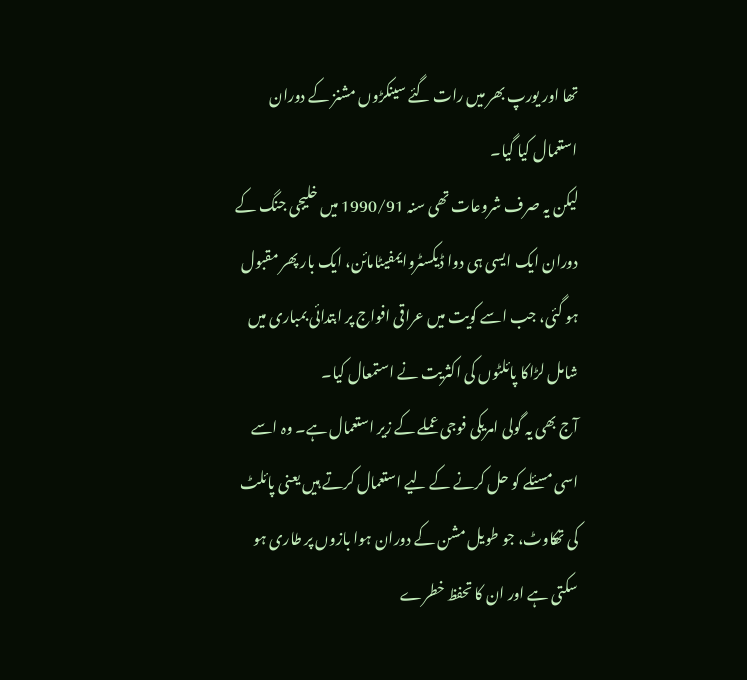تھا اور یورپ بھر میں رات گئے سینکڑوں مشنز کے دوران استعمال کیا گیا۔
لیکن یہ صرف شروعات تھی سنہ 1990/91 میں خلیجی جنگ کے دوران ایک ایسی ہی دوا ڈیکسٹروایمفیٹامائن، ایک بار پھر مقبول ہو گئی، جب اسے کویت میں عراقی افواج پر ابتدائی بمباری میں شامل لڑاکا پائلٹوں کی اکثریت نے استمعال کیا۔
آج بھی یہ گولی امریکی فوجی عملے کے زیر استعمال ہے۔ وہ اسے اسی مسئلے کو حل کرنے کے لیے استعمال کرتے ہیں یعنی پائلٹ کی تھکاوٹ، جو طویل مشن کے دوران ہوا بازوں پر طاری ہو سکتی ہے اور ان کا تحفظ خطرے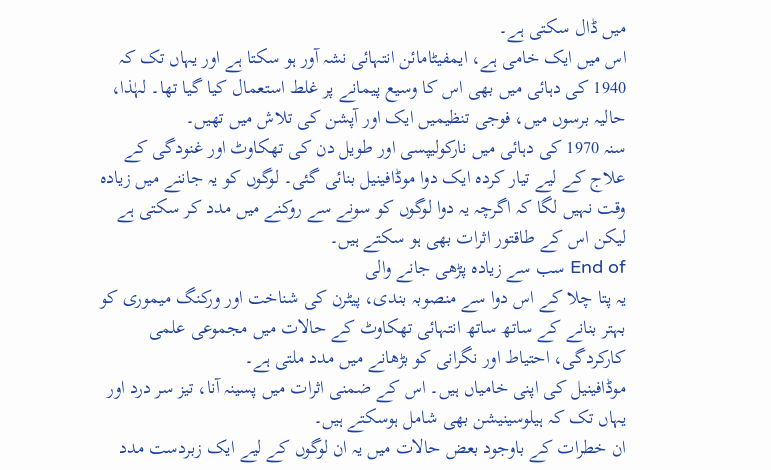میں ڈال سکتی ہے۔
اس میں ایک خامی ہے، ایمفیٹامائن انتہائی نشہ آور ہو سکتا ہے اور یہاں تک کہ 1940 کی دہائی میں بھی اس کا وسیع پیمانے پر غلط استعمال کیا گیا تھا۔ لہٰذا، حالیہ برسوں میں، فوجی تنظیمیں ایک اور آپشن کی تلاش میں تھیں۔
سنہ 1970 کی دہائی میں نارکولیپسی اور طویل دن کی تھکاوٹ اور غنودگی کے علاج کے لیے تیار کردہ ایک دوا موڈافینیل بنائی گئی۔ لوگوں کو یہ جاننے میں زیادہ وقت نہیں لگا کہ اگرچہ یہ دوا لوگوں کو سونے سے روکنے میں مدد کر سکتی ہے لیکن اس کے طاقتور اثرات بھی ہو سکتے ہیں۔
End of سب سے زیادہ پڑھی جانے والی
یہ پتا چلا کے اس دوا سے منصوبہ بندی، پیٹرن کی شناخت اور ورکنگ میموری کو بہتر بنانے کے ساتھ ساتھ انتہائی تھکاوٹ کے حالات میں مجموعی علمی کارکردگی، احتیاط اور نگرانی کو بڑھانے میں مدد ملتی ہے۔
موڈافینیل کی اپنی خامیاں ہیں۔ اس کے ضمنی اثرات میں پسینہ آنا، تیز سر درد اور یہاں تک کہ ہیلوسینیشن بھی شامل ہوسکتے ہیں۔
ان خطرات کے باوجود بعض حالات میں یہ ان لوگوں کے لیے ایک زبردست مدد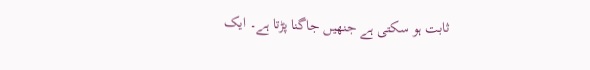ثابت ہو سکتی ہے جنھیں جاگنا پڑتا ہے۔ ایک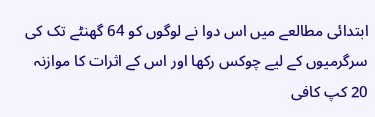ابتدائی مطالعے میں اس دوا نے لوگوں کو 64 گھنٹے تک کی سرگرمیوں کے لیے چوکس رکھا اور اس کے اثرات کا موازنہ 20 کپ کافی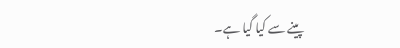پینے سے کیا گیا ہے۔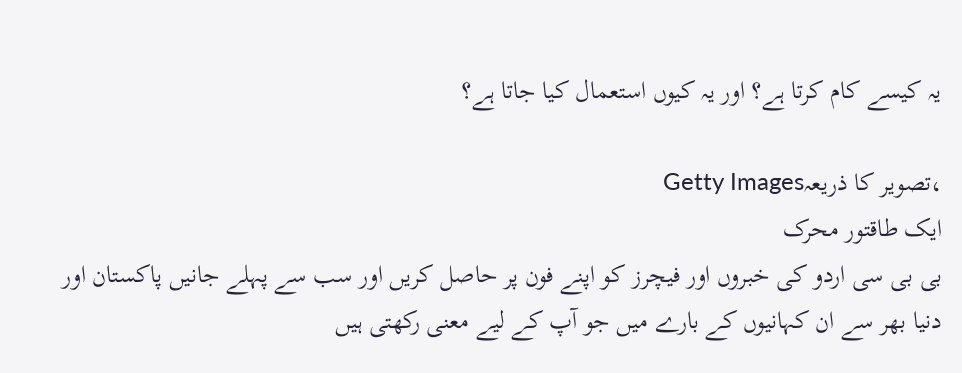یہ کیسے کام کرتا ہے؟ اور یہ کیوں استعمال کیا جاتا ہے؟

،تصویر کا ذریعہGetty Images
ایک طاقتور محرک
بی بی سی اردو کی خبروں اور فیچرز کو اپنے فون پر حاصل کریں اور سب سے پہلے جانیں پاکستان اور دنیا بھر سے ان کہانیوں کے بارے میں جو آپ کے لیے معنی رکھتی ہیں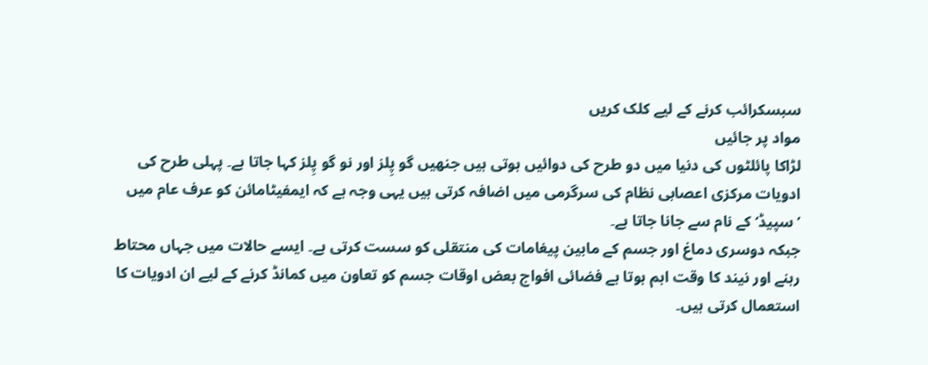سبسکرائب کرنے کے لیے کلک کریں
مواد پر جائیں
لڑاکا پائلٹوں کی دنیا میں دو طرح کی دوائیں ہوتی ہیں جنھیں گو پِلز اور نو گو پِلز کہا جاتا ہے۔ پہلی طرح کی ادویات مرکزی اعصابی نظام کی سرگرمی میں اضافہ کرتی ہیں یہی وجہ ہے کہ ایمفیٹامائن کو عرف عام میں ’سپیڈ‘ کے نام سے جانا جاتا ہے۔
جبکہ دوسری دماغ اور جسم کے مابین پیغامات کی منتقلی کو سست کرتی ہے۔ ایسے حالات میں جہاں محتاط رہنے اور نیند کا وقت اہم ہوتا ہے فضائی افواج بعض اوقات جسم کو تعاون میں کمانڈ کرنے کے لیے ان ادویات کا استعمال کرتی ہیں۔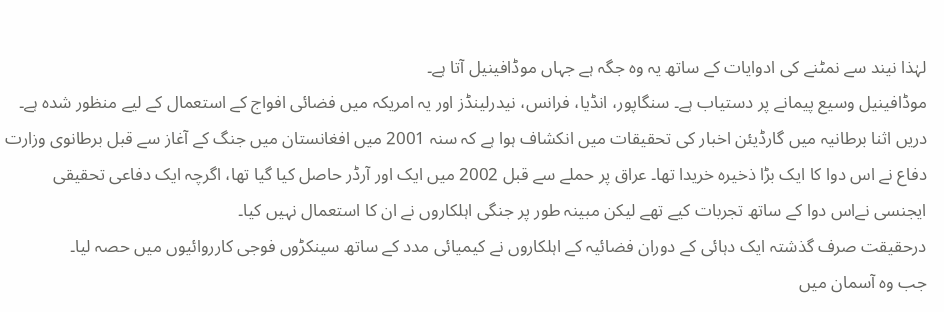لہٰذا نیند سے نمٹنے کی ادوایات کے ساتھ یہ وہ جگہ ہے جہاں موڈافینیل آتا ہے۔
موڈافینیل وسیع پیمانے پر دستیاب ہے۔ سنگاپور، انڈیا، فرانس، نیدرلینڈز اور یہ امریکہ میں فضائی افواج کے استعمال کے لیے منظور شدہ ہے۔
دریں اثنا برطانیہ میں گارڈیئن اخبار کی تحقیقات میں انکشاف ہوا ہے کہ سنہ 2001 میں افغانستان میں جنگ کے آغاز سے قبل برطانوی وزارت دفاع نے اس دوا کا ایک بڑا ذخیرہ خریدا تھا۔ عراق پر حملے سے قبل 2002 میں ایک اور آرڈر حاصل کیا گیا تھا، اگرچہ ایک دفاعی تحقیقی ایجنسی نےاس دوا کے ساتھ تجربات کیے تھے لیکن مبینہ طور پر جنگی اہلکاروں نے ان کا استعمال نہیں کیا۔
درحقیقت صرف گذشتہ ایک دہائی کے دوران فضائیہ کے اہلکاروں نے کیمیائی مدد کے ساتھ سینکڑوں فوجی کارروائیوں میں حصہ لیا۔
جب وہ آسمان میں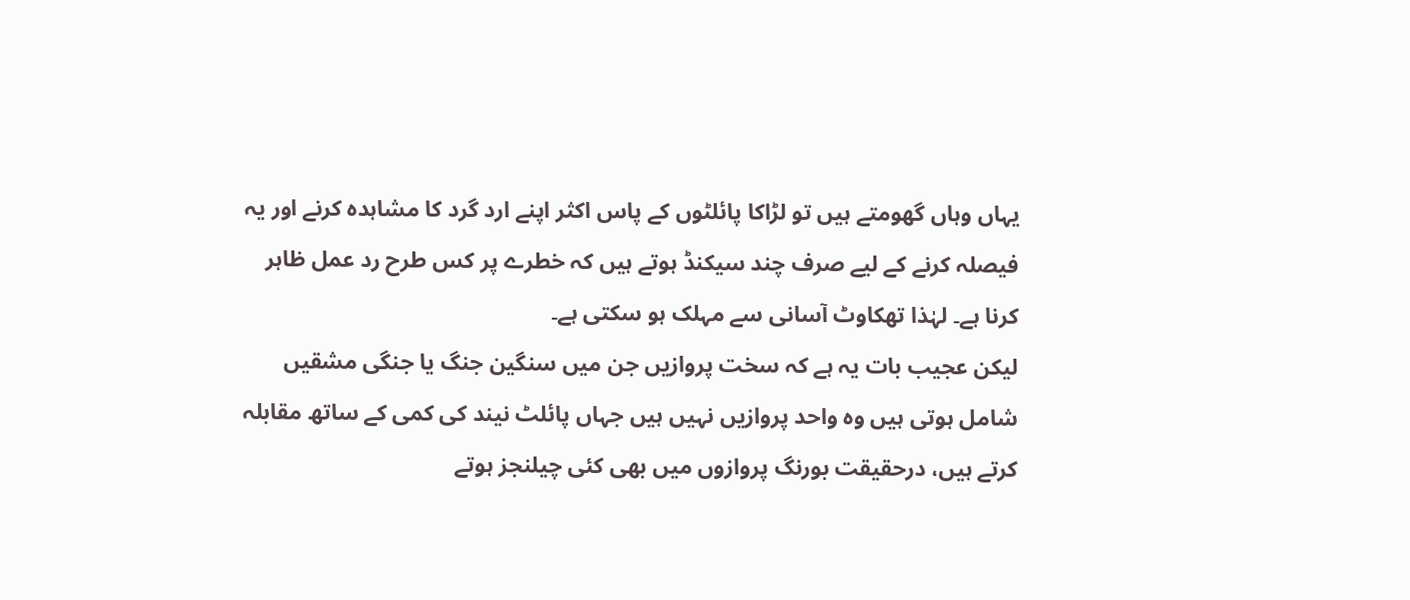یہاں وہاں گھومتے ہیں تو لڑاکا پائلٹوں کے پاس اکثر اپنے ارد گرد کا مشاہدہ کرنے اور یہ فیصلہ کرنے کے لیے صرف چند سیکنڈ ہوتے ہیں کہ خطرے پر کس طرح رد عمل ظاہر کرنا ہے۔ لہٰذا تھکاوٹ آسانی سے مہلک ہو سکتی ہے۔
لیکن عجیب بات یہ ہے کہ سخت پروازیں جن میں سنگین جنگ یا جنگی مشقیں شامل ہوتی ہیں وہ واحد پروازیں نہیں ہیں جہاں پائلٹ نیند کی کمی کے ساتھ مقابلہ کرتے ہیں، درحقیقت بورنگ پروازوں میں بھی کئی چیلنجز ہوتے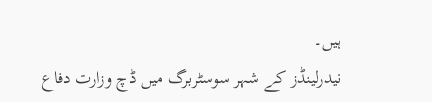ہیں۔
نیدرلینڈز کے شہر سوسٹربرگ میں ڈچ وزارت دفاع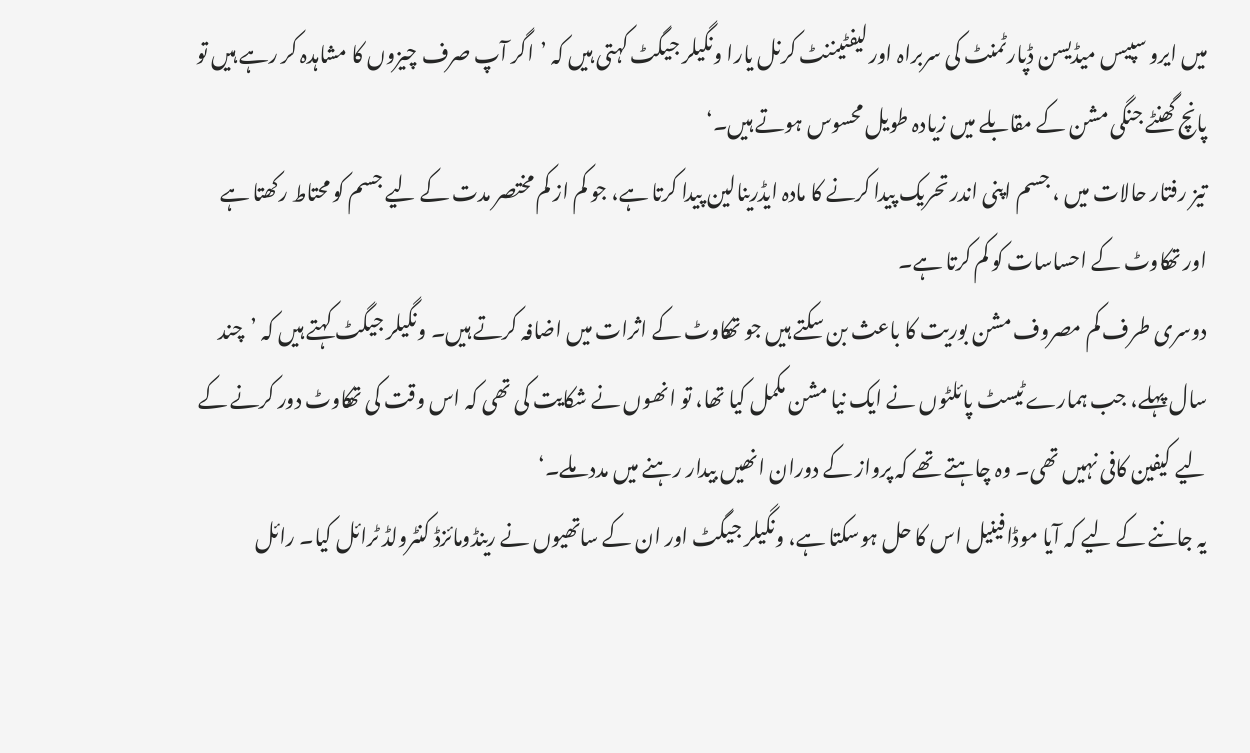میں ایرو سپیس میڈیسن ڈپارٹمنٹ کی سربراہ اور لیفٹیننٹ کرنل یارا ونگیلر جیگٹ کہتی ہیں کہ ’اگر آپ صرف چیزوں کا مشاہدہ کر رہے ہیں تو پانچ گھنٹے جنگی مشن کے مقابلے میں زیادہ طویل محسوس ہوتے ہیں۔‘
تیز رفتار حالات میں ، جسم اپنی اندر تحریک پیدا کرنے کا مادہ ایڈرینالین پیدا کرتا ہے، جو کم از کم مختصر مدت کے لیے جسم کو محتاط رکھتا ہے اور تھکاوٹ کے احساسات کو کم کرتا ہے۔
دوسری طرف کم مصروف مشن بوریت کا باعث بن سکتے ہیں جو تھکاوٹ کے اثرات میں اضافہ کرتے ہیں۔ ونگیلر جیگٹ کہتے ہیں کہ ’چند سال پہلے، جب ہمارے ٹیسٹ پائلٹوں نے ایک نیا مشن مکمل کیا تھا، تو انھوں نے شکایت کی تھی کہ اس وقت کی تھکاوٹ دور کرنے کے لیے کیفین کافی نہیں تھی۔ وہ چاہتے تھے کہ پرواز کے دوران انھیں بیدار رہنے میں مدد ملے۔‘
یہ جاننے کے لیے کہ آیا موڈافینیل اس کا حل ہوسکتا ہے، ونگیلر جیگٹ اور ان کے ساتھیوں نے رینڈومائزڈ کنٹرولڈ ٹرائل کیا۔ رائل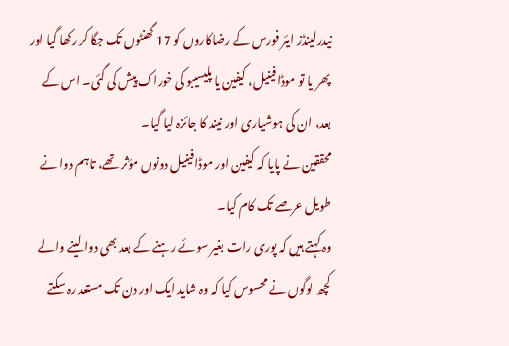نیدرلینڈز ایئر فورس کے رضاکاروں کو 17 گھنٹوں تک جگا کر رکھا گیا اور پھر یا تو موڈافینیل، کیفین یا پلیسیبو کی خوراک پیش کی گئی۔ اس کے بعد، ان کی ہوشیاری اور نیند کا جائزہ لیا گیا۔
محققین نے پایا کہ کیفین اور موڈافینیل دونوں مؤثر تھے، تاہم دوا نے طویل عرصے تک کام کیا۔
وہ کہتے ہیں کہ پوری رات بغیر سوئے رہنے کے بعد بھی دوا لینے والے کچھ لوگوں نے محسوس کیا کہ وہ شاید ایک اور دن تک مستعد رہ سکتے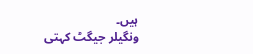ہیں۔
ونگیلر جیگٹ کہتی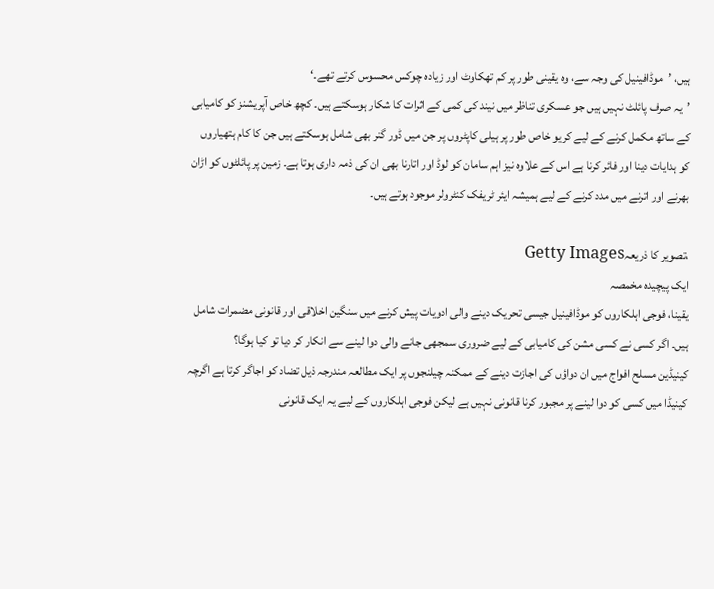ہیں، ’موڈافینیل کی وجہ سے، وہ یقینی طور پر کم تھکاوٹ اور زیادہ چوکس محسوس کرتے تھے۔‘
’یہ صرف پائلٹ نہیں ہیں جو عسکری تناظر میں نیند کی کمی کے اثرات کا شکار ہوسکتے ہیں۔ کچھ خاص آپریشنز کو کامیابی کے ساتھ مکمل کرنے کے لیے کریو خاص طور پر ہیلی کاپٹروں پر جن میں ڈور گنر بھی شامل ہوسکتے ہیں جن کا کام ہتھیاروں کو ہدایات دینا اور فائر کرنا ہے اس کے علاوہ نیز اہم سامان کو لوڈ اور اتارنا بھی ان کی ذمہ داری ہوتا ہے۔ زمین پر پائلٹوں کو اڑان بھرنے اور اترنے میں مدد کرنے کے لیے ہمیشہ ایئر ٹریفک کنٹرولر موجود ہوتے ہیں۔

،تصویر کا ذریعہGetty Images
ایک پیچیدہ مخمصہ
یقینا، فوجی اہلکاروں کو موڈافینیل جیسی تحریک دینے والی ادویات پیش کرنے میں سنگین اخلاقی اور قانونی مضمرات شامل ہیں۔ اگر کسی نے کسی مشن کی کامیابی کے لیے ضروری سمجھی جانے والی دوا لینے سے انکار کر دیا تو کیا ہوگا؟
کینیڈین مسلح افواج میں ان دواؤں کی اجازت دینے کے ممکنہ چیلنجوں پر ایک مطالعہ مندرجہ ذیل تضاد کو اجاگر کرتا ہے اگرچہ کینیڈا میں کسی کو دوا لینے پر مجبور کرنا قانونی نہیں ہے لیکن فوجی اہلکاروں کے لیے یہ ایک قانونی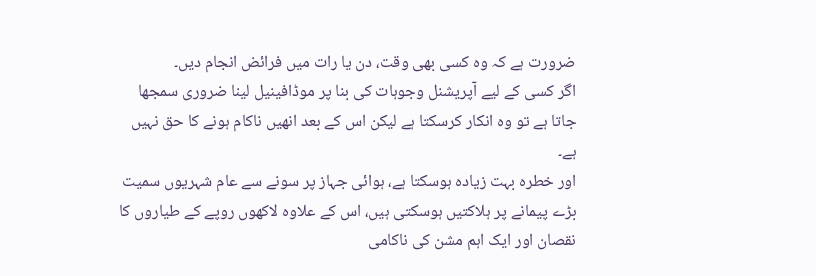ضرورت ہے کہ وہ کسی بھی وقت، دن یا رات میں فرائض انجام دیں۔
اگر کسی کے لیے آپریشنل وجوہات کی بنا پر موڈافینیل لینا ضروری سمجھا جاتا ہے تو وہ انکار کرسکتا ہے لیکن اس کے بعد انھیں ناکام ہونے کا حق نہیں ہے۔
اور خطرہ بہت زیادہ ہوسکتا ہے، ہوائی جہاز پر سونے سے عام شہریوں سمیت بڑے پیمانے پر ہلاکتیں ہوسکتی ہیں، اس کے علاوہ لاکھوں روپے کے طیاروں کا نقصان اور ایک اہم مشن کی ناکامی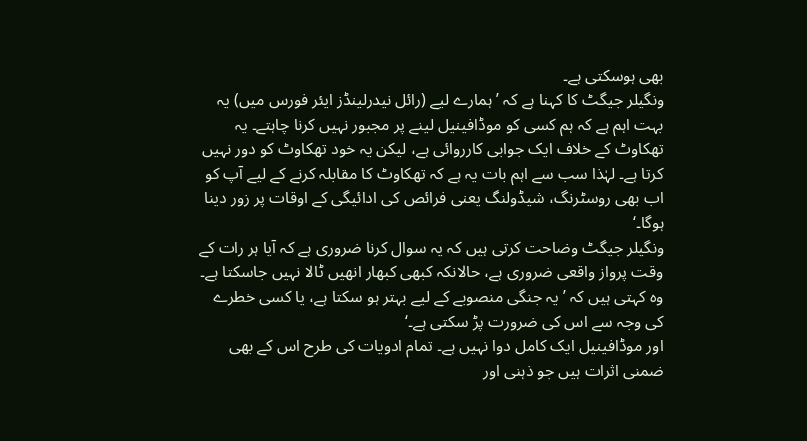بھی ہوسکتی ہے۔
ونگیلر جیگٹ کا کہنا ہے کہ ’ہمارے لیے (رائل نیدرلینڈز ایئر فورس میں) یہ بہت اہم ہے کہ ہم کسی کو موڈافینیل لینے پر مجبور نہیں کرنا چاہتے۔ یہ تھکاوٹ کے خلاف ایک جوابی کارروائی ہے، لیکن یہ خود تھکاوٹ کو دور نہیں کرتا ہے۔ لہٰذا سب سے اہم بات یہ ہے کہ تھکاوٹ کا مقابلہ کرنے کے لیے آپ کو اب بھی روسٹرنگ، شیڈولنگ یعنی فرائص کی ادائیگی کے اوقات پر زور دینا ہوگا۔‘
ونگیلر جیگٹ وضاحت کرتی ہیں کہ یہ سوال کرنا ضروری ہے کہ آیا ہر رات کے وقت پرواز واقعی ضروری ہے، حالانکہ کبھی کبھار انھیں ٹالا نہیں جاسکتا ہے۔
وہ کہتی ہیں کہ ’یہ جنگی منصوبے کے لیے بہتر ہو سکتا ہے، یا کسی خطرے کی وجہ سے اس کی ضرورت پڑ سکتی ہے۔‘
اور موڈافینیل ایک کامل دوا نہیں ہے۔ تمام ادویات کی طرح اس کے بھی ضمنی اثرات ہیں جو ذہنی اور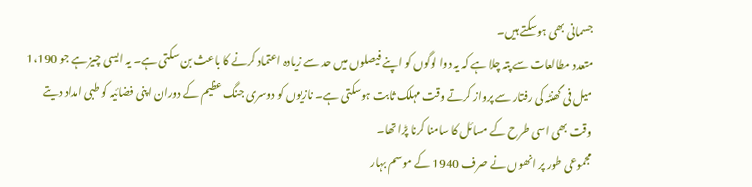جسمانی بھی ہوسکتے ہیں۔
متعدد مطالعات سے پتہ چلا ہے کہ یہ دوا لوگوں کو اپنے فیصلوں میں حد سے زیادہ اعتماد کرنے کا باعث بن سکتی ہے۔ یہ ایسی چیز ہے جو 1،190 میل فی گھنٹہ کی رفتار سے پرواز کرتے وقت مہلک ثابت ہوسکتی ہے۔ نازیوں کو دوسری جنگ عظیم کے دوران اپنی فضائیہ کو طبی امداد دیتے وقت بھی اسی طرح کے مسائل کا سامنا کرنا پڑا تھا۔
مجموعی طور پر انھوں نے صرف 1940 کے موسم بہار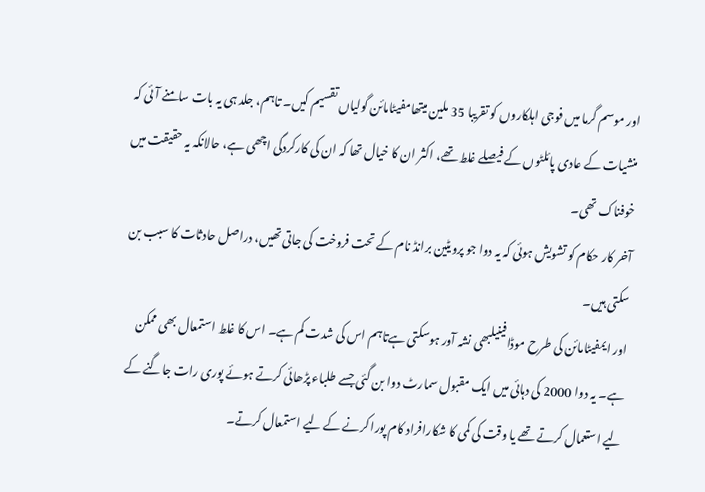اور موسم گرما میں فوجی اہلکاروں کو تقریبا 35 ملین میتھامفیٹامائن گولیاں تقسیم کیں۔ تاہم، جلد ہی یہ بات سامنے آئی کہ منشیات کے عادی پائلٹوں کے فیصلے غلط تھے، اکثر ان کا خیال تھا کہ ان کی کارکردگی اچھی ہے، حالانکہ یہ حقیقت میں خوفناک تھی۔
آخر کار حکام کو تشویش ہوئی کہ یہ دوا جو پرویٹین برانڈ نام کے تحت فروخت کی جاتی تھیں، دراصل حادثات کا سبب بن سکتی ہیں۔
اور ایمفیٹامائن کی طرح موڈافینیلبھی نشہ آور ہوسکتی ہےتاہم اس کی شدت کم ہے۔ اس کا غلط استمعال بھی ممکن ہے۔ یہ دوا 2000 کی دہائی میں ایک مقبول سمارٹ دوا بن گئی جسے طلباء پڑھائی کرتے ہوئے پوری رات جاگنے کے لیے استعمال کرتے تھے یا وقت کی کمی کا شکارافراد کام پورا کرنے کے لیے استمعال کرتے۔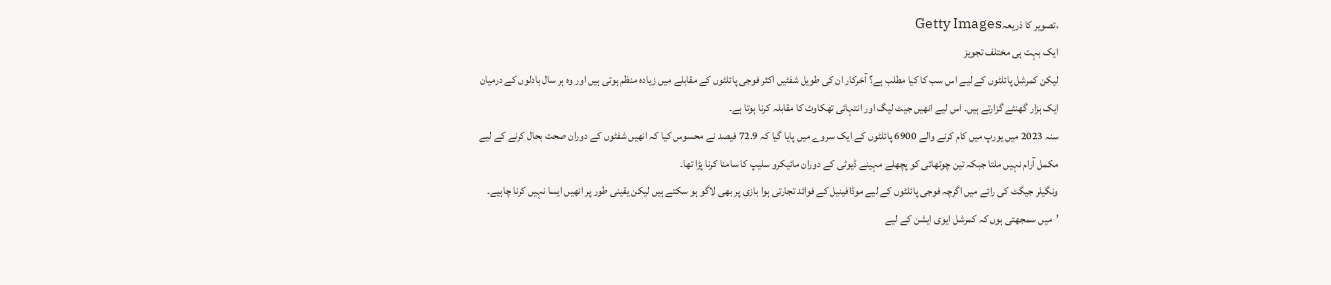،تصویر کا ذریعہGetty Images
ایک بہت ہی مختلف تجویز
لیکن کمرشل پائلٹوں کے لیے اس سب کا کیا مطلب ہے؟ آخرکار ان کی طویل شفٹیں اکثر فوجی پائلٹوں کے مقابلے میں زیادہ منظم ہوتی ہیں اور وہ ہر سال بادلوں کے درمیان ایک ہزار گھنٹے گزارتے ہیں۔ اس لیے انھیں جیٹ لیگ اور انتہائی تھکاوٹ کا مقابلہ کرنا ہوتا ہے۔
سنہ 2023 میں یورپ میں کام کرنے والے 6900 پائلٹوں کے ایک سروے میں پایا گیا کہ 72.9 فیصد نے محسوس کیا کہ انھیں شفٹوں کے دوران صحت بحال کرنے کے لیے مکمل آرام نہیں ملتا جبکہ تین چوتھائی کو پچھلے مہینے ڈیوٹی کے دوران مائیکرو سلیپ کا سامنا کرنا پڑا تھا۔
ونگیلر جیگٹ کی رائے میں اگرچہ فوجی پائلٹوں کے لیے موڈافینیل کے فوائد تجارتی ہوا بازی پر بھی لاگو ہو سکتے ہیں لیکن یقینی طور پر انھیں ایسا نہیں کرنا چاہیے۔
’میں سمجھتی ہوں کہ کمرشل ایوی ایشن کے لیے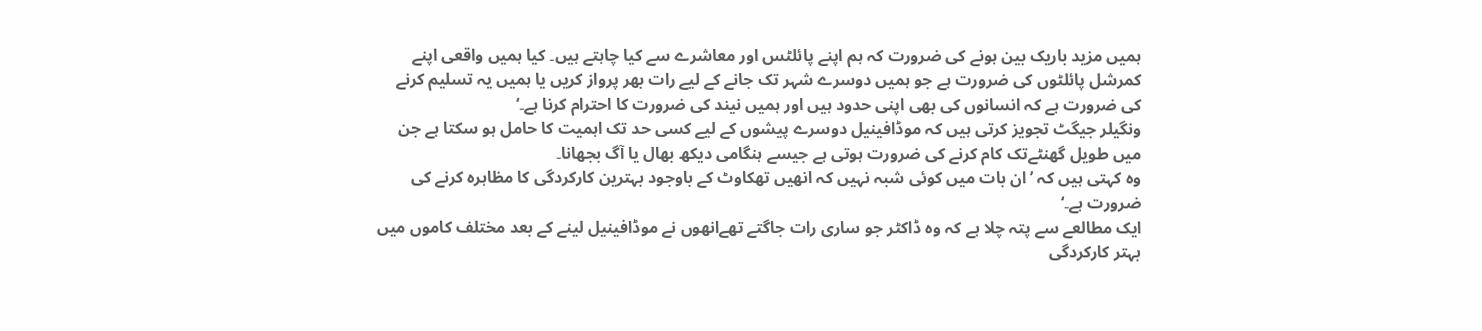ہمیں مزید باریک بین ہونے کی ضرورت کہ ہم اپنے پائلٹس اور معاشرے سے کیا چاہتے ہیں۔ کیا ہمیں واقعی اپنے کمرشل پائلٹوں کی ضرورت ہے جو ہمیں دوسرے شہر تک جانے کے لیے رات بھر پرواز کریں یا ہمیں یہ تسلیم کرنے کی ضرورت ہے کہ انسانوں کی بھی اپنی حدود ہیں اور ہمیں نیند کی ضرورت کا احترام کرنا ہے۔‘
ونگیلر جیگٹ تجویز کرتی ہیں کہ موڈافینیل دوسرے پیشوں کے لیے کسی حد تک اہمیت کا حامل ہو سکتا ہے جن میں طویل گھنٹےتک کام کرنے کی ضرورت ہوتی ہے جیسے ہنگامی دیکھ بھال یا آگ بجھانا۔
وہ کہتی ہیں کہ ’ان بات میں کوئی شبہ نہیں کہ انھیں تھکاوٹ کے باوجود بہترین کارکردگی کا مظاہرہ کرنے کی ضرورت ہے۔‘
ایک مطالعے سے پتہ چلا ہے کہ وہ ڈاکٹر جو ساری رات جاگتے تھےانھوں نے موڈافینیل لینے کے بعد مختلف کاموں میں بہتر کارکردگی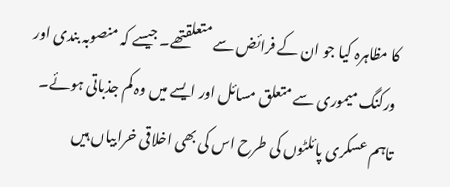کا مظاہرہ کیا جو ان کے فرائض سے متعلقتھے۔ جیسے کہ منصوبہ بندی اور ورکنگ میموری سے متعلق مسائل اور ایسے میں وہ کم جذباتی ہوئے۔
تاہم عسکری پائلٹوں کی طرح اس کی بھی اخلاقی خرابیاں ہیں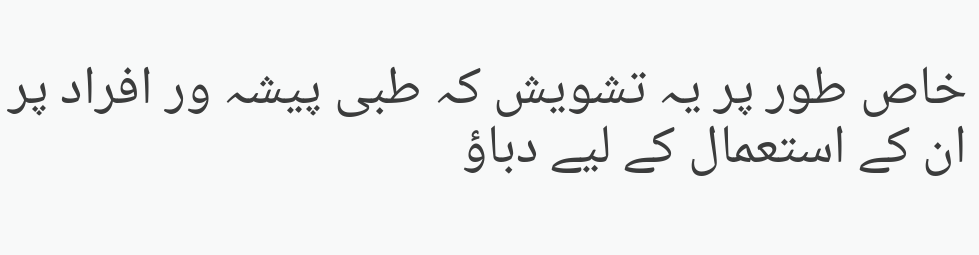خاص طور پر یہ تشویش کہ طبی پیشہ ور افراد پر ان کے استعمال کے لیے دباؤ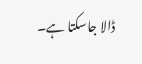ڈالا جاسکتا ہے۔